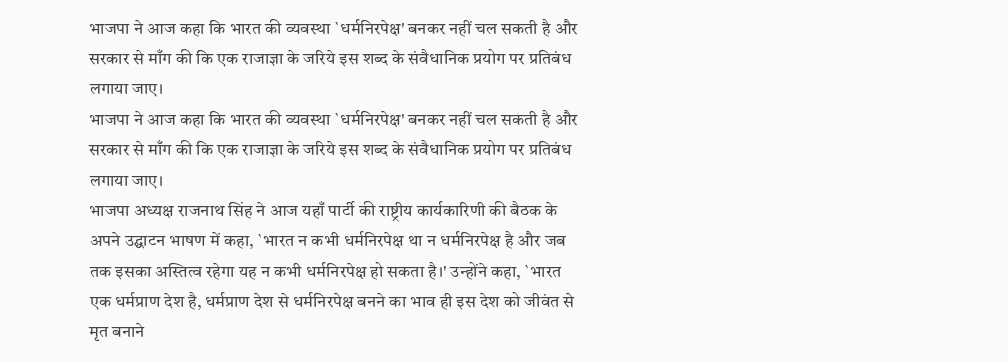भाजपा ने आज कहा कि भारत की व्यवस्था `धर्मनिरपेक्ष' बनकर नहीं चल सकती है और सरकार से माँग की कि एक राजाज्ञा के जरिये इस शब्द के संवैधानिक प्रयोग पर प्रतिबंध लगाया जाए।
भाजपा ने आज कहा कि भारत की व्यवस्था `धर्मनिरपेक्ष' बनकर नहीं चल सकती है और सरकार से माँग की कि एक राजाज्ञा के जरिये इस शब्द के संवैधानिक प्रयोग पर प्रतिबंध लगाया जाए।
भाजपा अध्यक्ष राजनाथ सिंह ने आज यहाँ पार्टी की राष्ट्रीय कार्यकारिणी की बैठक के अपने उद्घाटन भाषण में कहा, `भारत न कभी धर्मनिरपेक्ष था न धर्मनिरपेक्ष है और जब तक इसका अस्तित्व रहेगा यह न कभी धर्मनिरपेक्ष हो सकता है।' उन्होंने कहा, `भारत एक धर्मप्राण देश है, धर्मप्राण देश से धर्मनिरपेक्ष बनने का भाव ही इस देश को जीवंत से मृत बनाने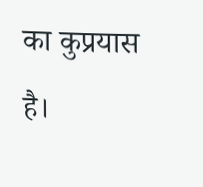का कुप्रयास है।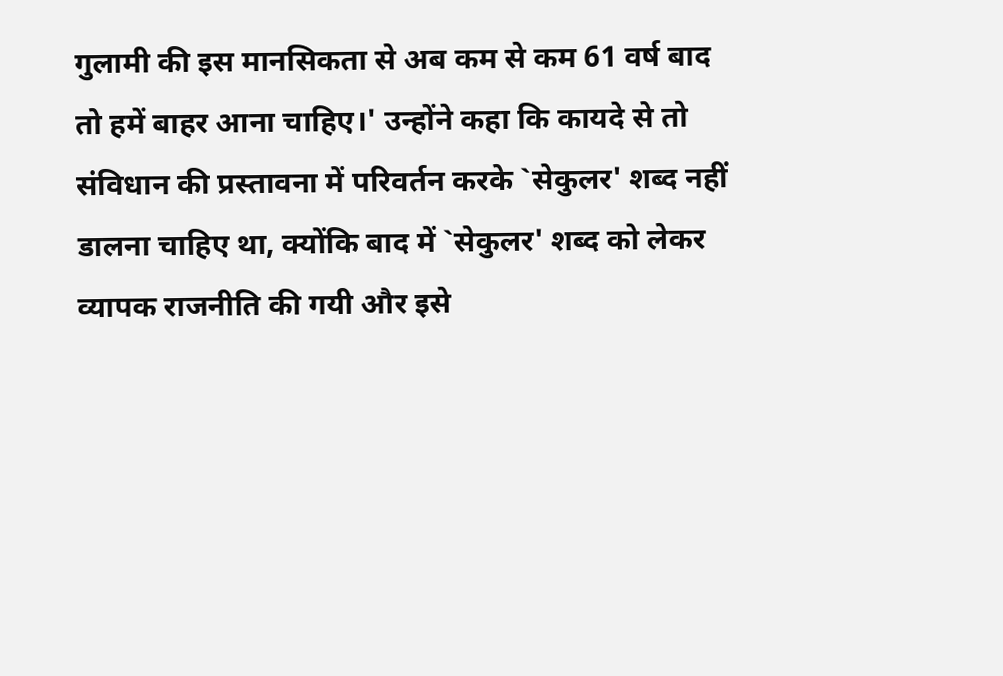गुलामी की इस मानसिकता से अब कम से कम 61 वर्ष बाद तो हमें बाहर आना चाहिए।' उन्होंने कहा कि कायदे से तो संविधान की प्रस्तावना में परिवर्तन करके `सेकुलर' शब्द नहीं डालना चाहिए था, क्योंकि बाद में `सेकुलर' शब्द को लेकर व्यापक राजनीति की गयी और इसे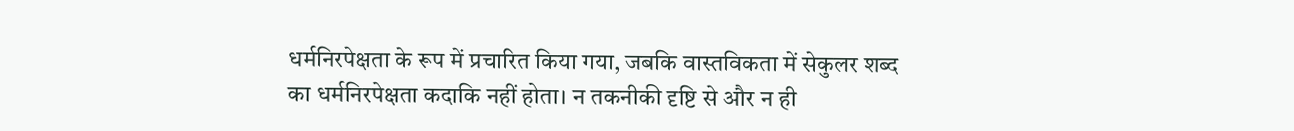धर्मनिरपेक्षता के रूप में प्रचारित किया गया, जबकि वास्तविकता में सेकुलर शब्द का धर्मनिरपेक्षता कदाकि नहीं होता। न तकनीकी दृष्टि से और न ही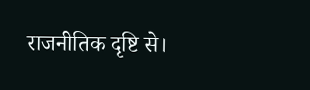राजनीतिक दृष्टि से।